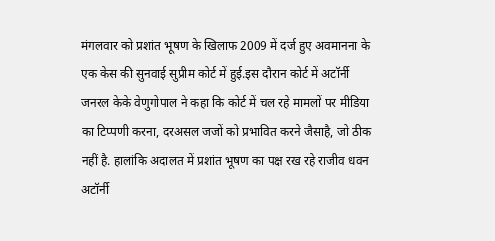मंगलवार को प्रशांत भूषण के खिलाफ 2009 में दर्ज हुए अवमानना के एक केस की सुनवाई सुप्रीम कोर्ट में हुई.इस दौरान कोर्ट में अटॉर्नी जनरल केके वेणुगोपाल ने कहा कि कोर्ट में चल रहे मामलों पर मीडिया का टिप्पणी करना, दरअसल जजों को प्रभावित करने जैसाहै, जो ठीक नहीं है. हालांकि अदालत में प्रशांत भूषण का पक्ष रख रहे राजीव धवन अटॉर्नी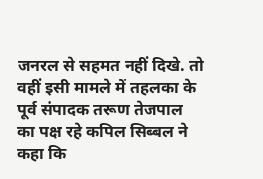जनरल से सहमत नहीं दिखे. तो वहीं इसी मामले में तहलका के पूर्व संपादक तरूण तेजपाल का पक्ष रहे कपिल सिब्बल ने कहा कि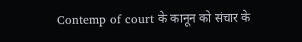Contemp of court के कानून को संचार के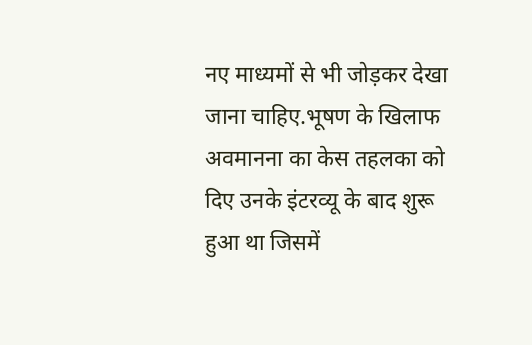नए माध्यमों से भी जोड़कर देखा जाना चाहिए.भूषण के खिलाफ अवमानना का केस तहलका को दिए उनके इंटरव्यू के बाद शुरू हुआ था जिसमें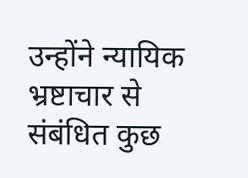उन्होंने न्यायिक भ्रष्टाचार से संबंधित कुछ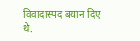विवादास्पद बयान दिए थे.